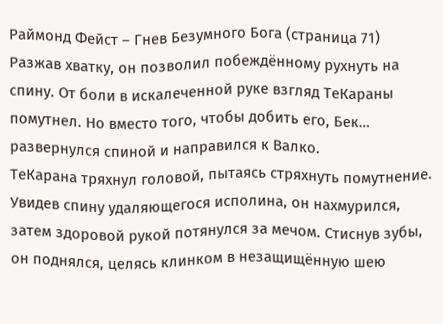Раймонд Фейст – Гнев Безумного Бога (страница 71)
Разжав хватку, он позволил побеждённому рухнуть на спину. От боли в искалеченной руке взгляд ТеКараны помутнел. Но вместо того, чтобы добить его, Бек… развернулся спиной и направился к Валко.
ТеКарана тряхнул головой, пытаясь стряхнуть помутнение. Увидев спину удаляющегося исполина, он нахмурился, затем здоровой рукой потянулся за мечом. Стиснув зубы, он поднялся, целясь клинком в незащищённую шею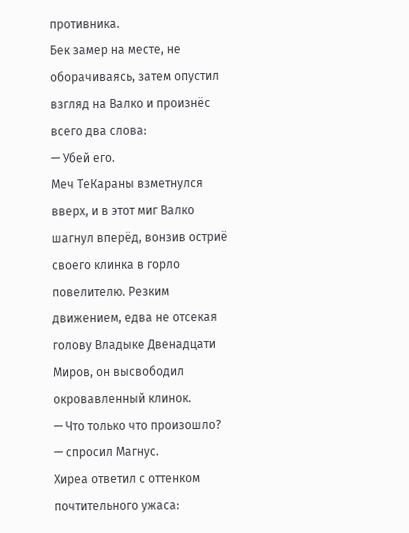противника.
Бек замер на месте, не оборачиваясь, затем опустил взгляд на Валко и произнёс всего два слова:
— Убей его.
Меч ТеКараны взметнулся вверх, и в этот миг Валко шагнул вперёд, вонзив остриё своего клинка в горло повелителю. Резким движением, едва не отсекая голову Владыке Двенадцати Миров, он высвободил окровавленный клинок.
— Что только что произошло? — спросил Магнус.
Хиреа ответил с оттенком почтительного ужаса: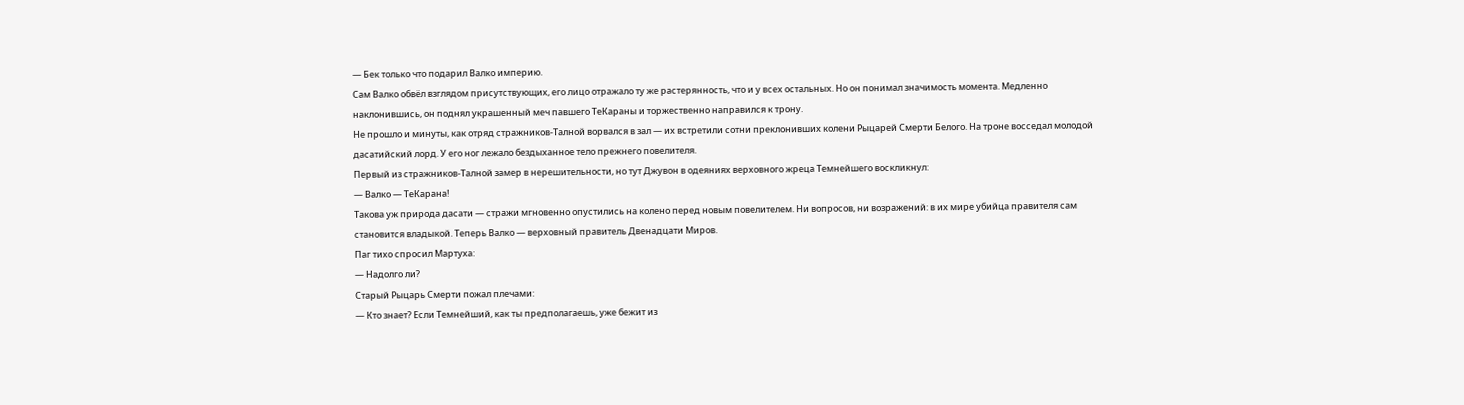— Бек только что подарил Валко империю.
Сам Валко обвёл взглядом присутствующих, его лицо отражало ту же растерянность, что и у всех остальных. Но он понимал значимость момента. Медленно наклонившись, он поднял украшенный меч павшего ТеКараны и торжественно направился к трону.
Не прошло и минуты, как отряд стражников-Талной ворвался в зал — их встретили сотни преклонивших колени Рыцарей Смерти Белого. На троне восседал молодой дасатийский лорд. У его ног лежало бездыханное тело прежнего повелителя.
Первый из стражников-Талной замер в нерешительности, но тут Джувон в одеяниях верховного жреца Темнейшего воскликнул:
— Валко — ТеКарана!
Такова уж природа дасати — стражи мгновенно опустились на колено перед новым повелителем. Ни вопросов, ни возражений: в их мире убийца правителя сам становится владыкой. Теперь Валко — верховный правитель Двенадцати Миров.
Паг тихо спросил Мартуха:
— Надолго ли?
Старый Рыцарь Смерти пожал плечами:
— Кто знает? Если Темнейший, как ты предполагаешь, уже бежит из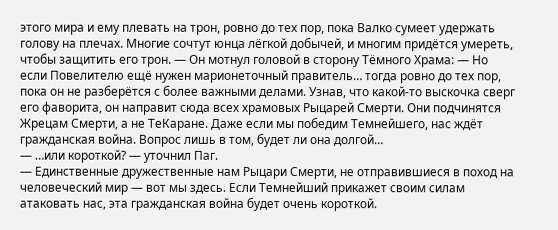этого мира и ему плевать на трон, ровно до тех пор, пока Валко сумеет удержать голову на плечах. Многие сочтут юнца лёгкой добычей, и многим придётся умереть, чтобы защитить его трон. — Он мотнул головой в сторону Тёмного Храма: — Но если Повелителю ещё нужен марионеточный правитель… тогда ровно до тех пор, пока он не разберётся с более важными делами. Узнав, что какой-то выскочка сверг его фаворита, он направит сюда всех храмовых Рыцарей Смерти. Они подчинятся Жрецам Смерти, а не ТеКаране. Даже если мы победим Темнейшего, нас ждёт гражданская война. Вопрос лишь в том, будет ли она долгой…
— …или короткой? — уточнил Паг.
— Единственные дружественные нам Рыцари Смерти, не отправившиеся в поход на человеческий мир — вот мы здесь. Если Темнейший прикажет своим силам атаковать нас, эта гражданская война будет очень короткой.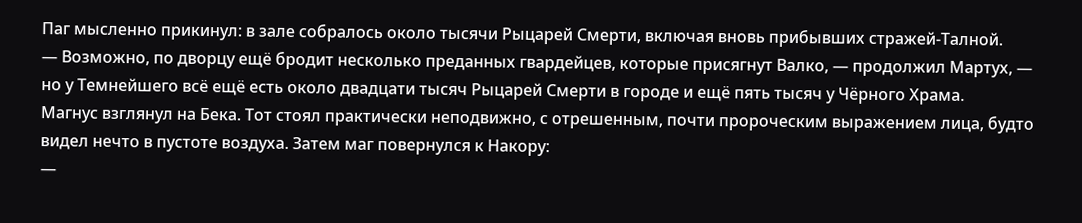Паг мысленно прикинул: в зале собралось около тысячи Рыцарей Смерти, включая вновь прибывших стражей-Талной.
— Возможно, по дворцу ещё бродит несколько преданных гвардейцев, которые присягнут Валко, — продолжил Мартух, — но у Темнейшего всё ещё есть около двадцати тысяч Рыцарей Смерти в городе и ещё пять тысяч у Чёрного Храма.
Магнус взглянул на Бека. Тот стоял практически неподвижно, с отрешенным, почти пророческим выражением лица, будто видел нечто в пустоте воздуха. Затем маг повернулся к Накору:
—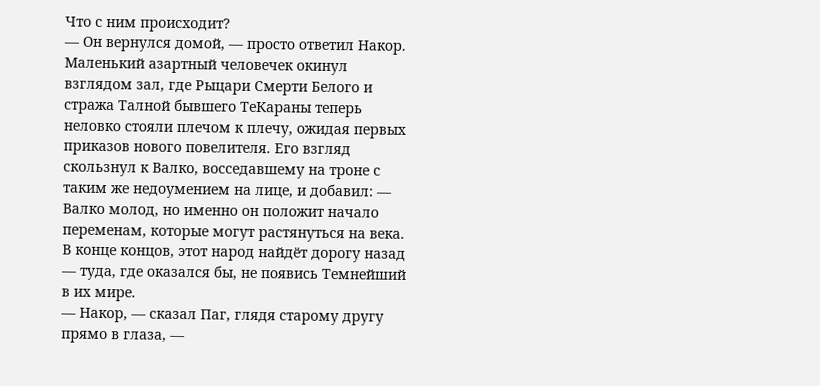Что с ним происходит?
— Он вернулся домой, — просто ответил Накор. Маленький азартный человечек окинул взглядом зал, где Рыцари Смерти Белого и стража Талной бывшего ТеКараны теперь неловко стояли плечом к плечу, ожидая первых приказов нового повелителя. Его взгляд скользнул к Валко, восседавшему на троне с таким же недоумением на лице, и добавил: — Валко молод, но именно он положит начало переменам, которые могут растянуться на века. В конце концов, этот народ найдёт дорогу назад — туда, где оказался бы, не появись Темнейший в их мире.
— Накор, — сказал Паг, глядя старому другу прямо в глаза, —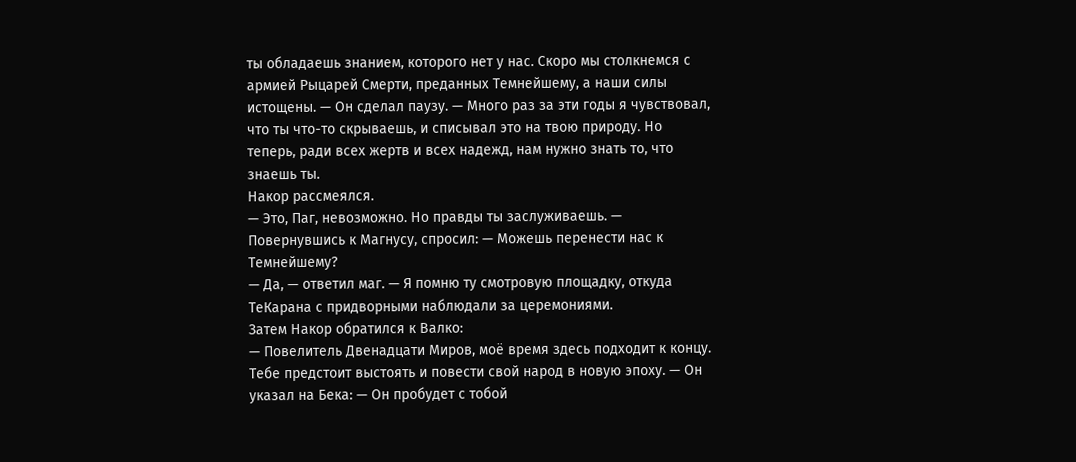ты обладаешь знанием, которого нет у нас. Скоро мы столкнемся с армией Рыцарей Смерти, преданных Темнейшему, а наши силы истощены. — Он сделал паузу. — Много раз за эти годы я чувствовал, что ты что-то скрываешь, и списывал это на твою природу. Но теперь, ради всех жертв и всех надежд, нам нужно знать то, что знаешь ты.
Накор рассмеялся.
— Это, Паг, невозможно. Но правды ты заслуживаешь. — Повернувшись к Магнусу, спросил: — Можешь перенести нас к Темнейшему?
— Да, — ответил маг. — Я помню ту смотровую площадку, откуда ТеКарана с придворными наблюдали за церемониями.
Затем Накор обратился к Валко:
— Повелитель Двенадцати Миров, моё время здесь подходит к концу. Тебе предстоит выстоять и повести свой народ в новую эпоху. — Он указал на Бека: — Он пробудет с тобой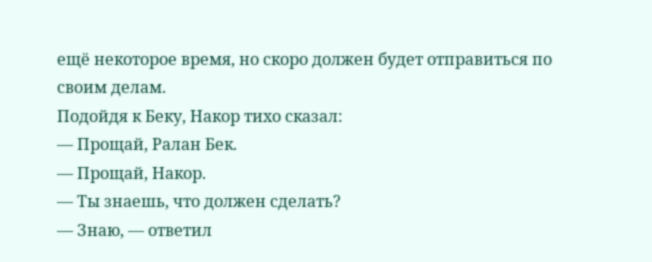ещё некоторое время, но скоро должен будет отправиться по своим делам.
Подойдя к Беку, Накор тихо сказал:
— Прощай, Ралан Бек.
— Прощай, Накор.
— Ты знаешь, что должен сделать?
— Знаю, — ответил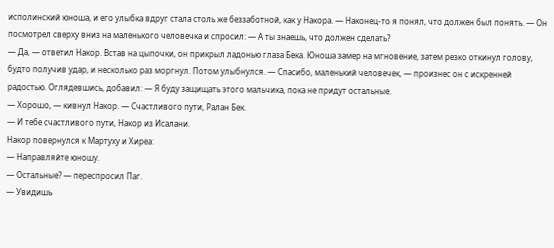исполинский юноша, и его улыбка вдруг стала столь же беззаботной, как у Накора. — Наконец-то я понял, что должен был понять. — Он посмотрел сверху вниз на маленького человечка и спросил: — А ты знаешь, что должен сделать?
— Да, — ответил Накор. Встав на цыпочки, он прикрыл ладонью глаза Бека. Юноша замер на мгновение, затем резко откинул голову, будто получив удар, и несколько раз моргнул. Потом улыбнулся. — Спасибо, маленький человечек, — произнес он с искренней радостью. Оглядевшись, добавил: — Я буду защищать этого мальчика, пока не придут остальные.
— Хорошо, — кивнул Накор. — Счастливого пути, Ралан Бек.
— И тебе счастливого пути, Накор из Исалани.
Накор повернулся к Мартуху и Хиреа:
— Направляйте юношу.
— Остальные? — переспросил Паг.
— Увидишь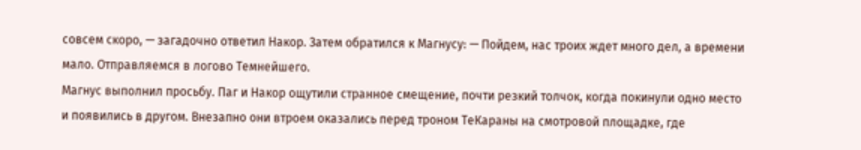совсем скоро, — загадочно ответил Накор. Затем обратился к Магнусу: — Пойдем, нас троих ждет много дел, а времени мало. Отправляемся в логово Темнейшего.
Магнус выполнил просьбу. Паг и Накор ощутили странное смещение, почти резкий толчок, когда покинули одно место и появились в другом. Внезапно они втроем оказались перед троном ТеКараны на смотровой площадке, где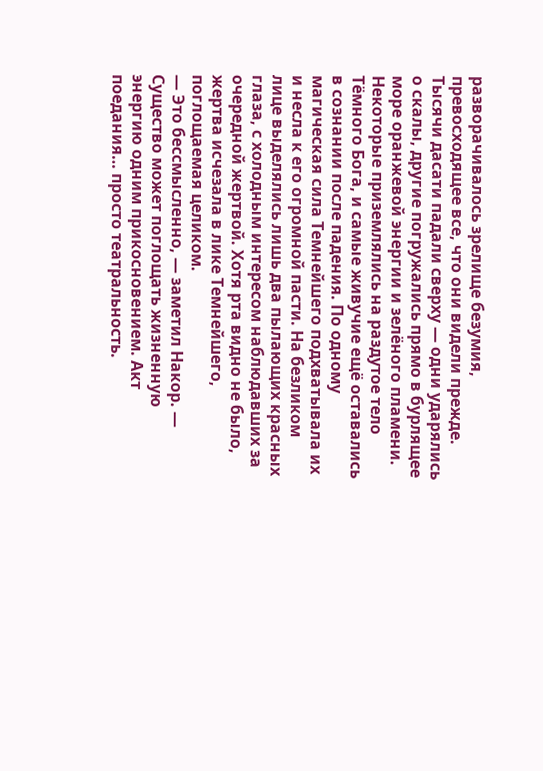разворачивалось зрелище безумия, превосходящее все, что они видели прежде.
Тысячи дасати падали сверху — одни ударялись о скалы, другие погружались прямо в бурлящее море оранжевой энергии и зелёного пламени. Некоторые приземлялись на раздутое тело Тёмного Бога, и самые живучие ещё оставались в сознании после падения. По одному магическая сила Темнейшего подхватывала их и несла к его огромной пасти. На безликом лице выделялись лишь два пылающих красных глаза, с холодным интересом наблюдавших за очередной жертвой. Хотя рта видно не было, жертва исчезала в лике Темнейшего, поглощаемая целиком.
— Это бессмысленно, — заметил Накор. — Существо может поглощать жизненную энергию одним прикосновением. Акт поедания… просто театральность.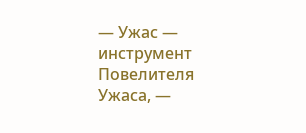— Ужас — инструмент Повелителя Ужаса, —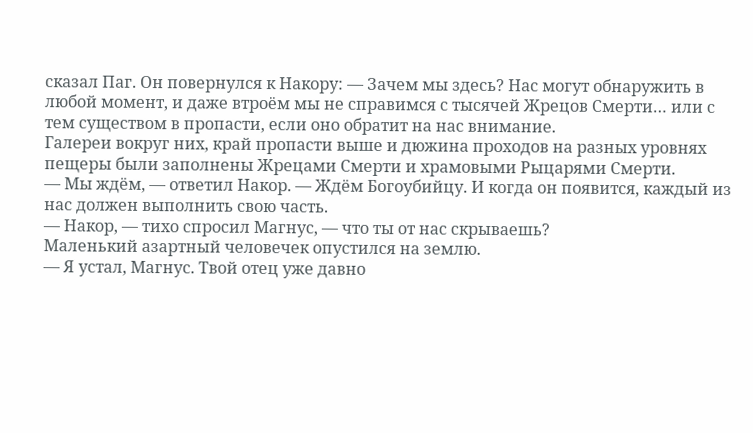сказал Паг. Он повернулся к Накору: — Зачем мы здесь? Нас могут обнаружить в любой момент, и даже втроём мы не справимся с тысячей Жрецов Смерти… или с тем существом в пропасти, если оно обратит на нас внимание.
Галереи вокруг них, край пропасти выше и дюжина проходов на разных уровнях пещеры были заполнены Жрецами Смерти и храмовыми Рыцарями Смерти.
— Мы ждём, — ответил Накор. — Ждём Богоубийцу. И когда он появится, каждый из нас должен выполнить свою часть.
— Накор, — тихо спросил Магнус, — что ты от нас скрываешь?
Маленький азартный человечек опустился на землю.
— Я устал, Магнус. Твой отец уже давно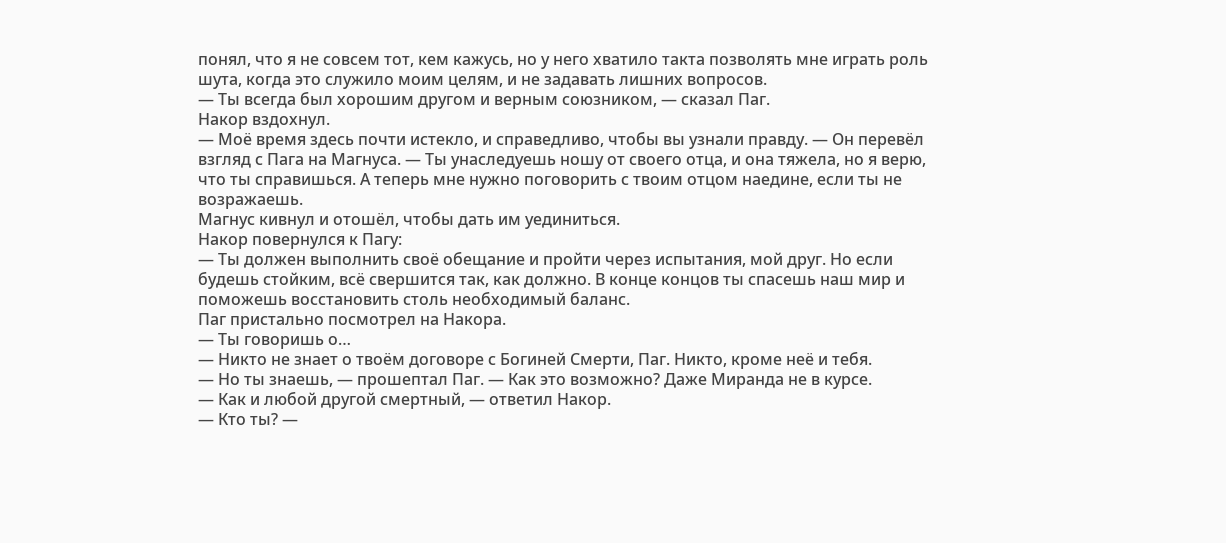понял, что я не совсем тот, кем кажусь, но у него хватило такта позволять мне играть роль шута, когда это служило моим целям, и не задавать лишних вопросов.
— Ты всегда был хорошим другом и верным союзником, — сказал Паг.
Накор вздохнул.
— Моё время здесь почти истекло, и справедливо, чтобы вы узнали правду. — Он перевёл взгляд с Пага на Магнуса. — Ты унаследуешь ношу от своего отца, и она тяжела, но я верю, что ты справишься. А теперь мне нужно поговорить с твоим отцом наедине, если ты не возражаешь.
Магнус кивнул и отошёл, чтобы дать им уединиться.
Накор повернулся к Пагу:
— Ты должен выполнить своё обещание и пройти через испытания, мой друг. Но если будешь стойким, всё свершится так, как должно. В конце концов ты спасешь наш мир и поможешь восстановить столь необходимый баланс.
Паг пристально посмотрел на Накора.
— Ты говоришь о…
— Никто не знает о твоём договоре с Богиней Смерти, Паг. Никто, кроме неё и тебя.
— Но ты знаешь, — прошептал Паг. — Как это возможно? Даже Миранда не в курсе.
— Как и любой другой смертный, — ответил Накор.
— Кто ты? —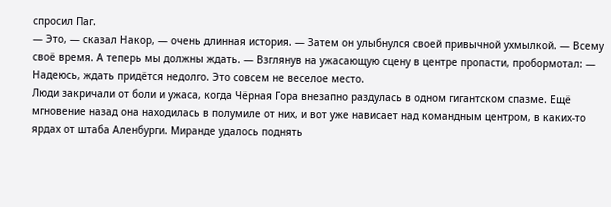спросил Паг.
— Это, — сказал Накор, — очень длинная история. — Затем он улыбнулся своей привычной ухмылкой. — Всему своё время. А теперь мы должны ждать. — Взглянув на ужасающую сцену в центре пропасти, пробормотал: — Надеюсь, ждать придётся недолго. Это совсем не веселое место.
Люди закричали от боли и ужаса, когда Чёрная Гора внезапно раздулась в одном гигантском спазме. Ещё мгновение назад она находилась в полумиле от них, и вот уже нависает над командным центром, в каких-то ярдах от штаба Аленбурги. Миранде удалось поднять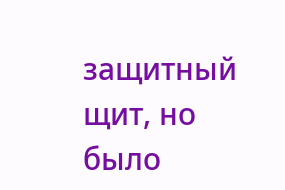защитный щит, но было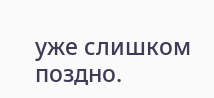уже слишком поздно.